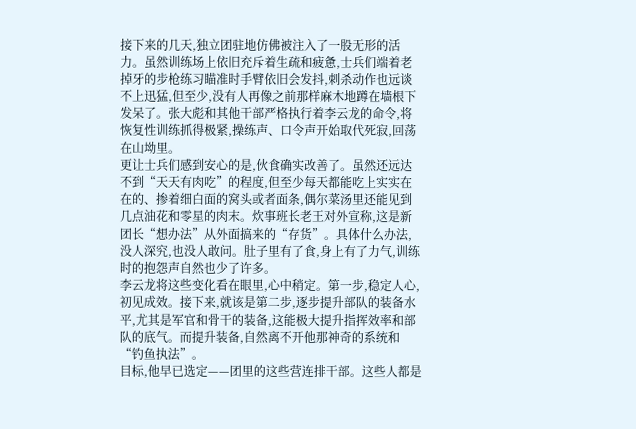接下来的几天,独立团驻地仿佛被注入了一股无形的活力。虽然训练场上依旧充斥着生疏和疲惫,士兵们端着老掉牙的步枪练习瞄准时手臂依旧会发抖,刺杀动作也远谈不上迅猛,但至少,没有人再像之前那样麻木地蹲在墙根下发呆了。张大彪和其他干部严格执行着李云龙的命令,将恢复性训练抓得极紧,操练声、口令声开始取代死寂,回荡在山坳里。
更让士兵们感到安心的是,伙食确实改善了。虽然还远达不到“天天有肉吃”的程度,但至少每天都能吃上实实在在的、掺着细白面的窝头或者面条,偶尔菜汤里还能见到几点油花和零星的肉末。炊事班长老王对外宣称,这是新团长“想办法”从外面搞来的“存货”。具体什么办法,没人深究,也没人敢问。肚子里有了食,身上有了力气,训练时的抱怨声自然也少了许多。
李云龙将这些变化看在眼里,心中稍定。第一步,稳定人心,初见成效。接下来,就该是第二步,逐步提升部队的装备水平,尤其是军官和骨干的装备,这能极大提升指挥效率和部队的底气。而提升装备,自然离不开他那神奇的系统和“钓鱼执法”。
目标,他早已选定——团里的这些营连排干部。这些人都是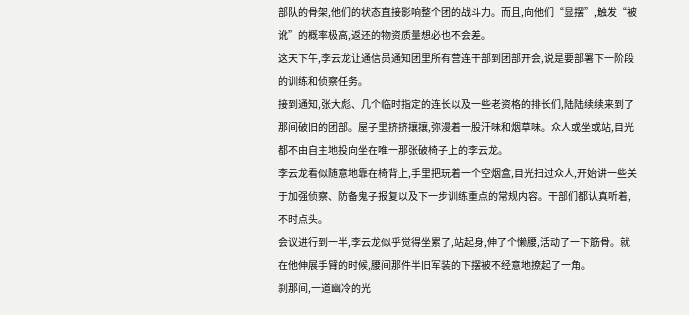部队的骨架,他们的状态直接影响整个团的战斗力。而且,向他们“显摆”,触发“被讹”的概率极高,返还的物资质量想必也不会差。
这天下午,李云龙让通信员通知团里所有营连干部到团部开会,说是要部署下一阶段的训练和侦察任务。
接到通知,张大彪、几个临时指定的连长以及一些老资格的排长们,陆陆续续来到了那间破旧的团部。屋子里挤挤攘攘,弥漫着一股汗味和烟草味。众人或坐或站,目光都不由自主地投向坐在唯一那张破椅子上的李云龙。
李云龙看似随意地靠在椅背上,手里把玩着一个空烟盒,目光扫过众人,开始讲一些关于加强侦察、防备鬼子报复以及下一步训练重点的常规内容。干部们都认真听着,不时点头。
会议进行到一半,李云龙似乎觉得坐累了,站起身,伸了个懒腰,活动了一下筋骨。就在他伸展手臂的时候,腰间那件半旧军装的下摆被不经意地撩起了一角。
刹那间,一道幽冷的光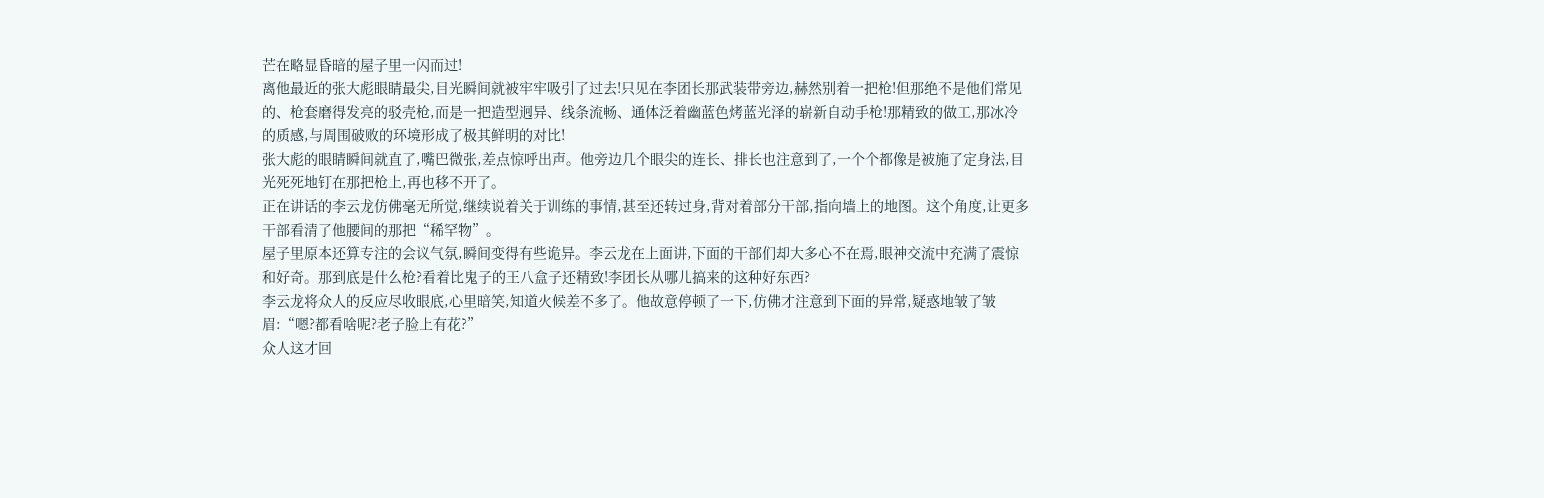芒在略显昏暗的屋子里一闪而过!
离他最近的张大彪眼睛最尖,目光瞬间就被牢牢吸引了过去!只见在李团长那武装带旁边,赫然别着一把枪!但那绝不是他们常见的、枪套磨得发亮的驳壳枪,而是一把造型迥异、线条流畅、通体泛着幽蓝色烤蓝光泽的崭新自动手枪!那精致的做工,那冰冷的质感,与周围破败的环境形成了极其鲜明的对比!
张大彪的眼睛瞬间就直了,嘴巴微张,差点惊呼出声。他旁边几个眼尖的连长、排长也注意到了,一个个都像是被施了定身法,目光死死地钉在那把枪上,再也移不开了。
正在讲话的李云龙仿佛毫无所觉,继续说着关于训练的事情,甚至还转过身,背对着部分干部,指向墙上的地图。这个角度,让更多干部看清了他腰间的那把“稀罕物”。
屋子里原本还算专注的会议气氛,瞬间变得有些诡异。李云龙在上面讲,下面的干部们却大多心不在焉,眼神交流中充满了震惊和好奇。那到底是什么枪?看着比鬼子的王八盒子还精致!李团长从哪儿搞来的这种好东西?
李云龙将众人的反应尽收眼底,心里暗笑,知道火候差不多了。他故意停顿了一下,仿佛才注意到下面的异常,疑惑地皱了皱眉:“嗯?都看啥呢?老子脸上有花?”
众人这才回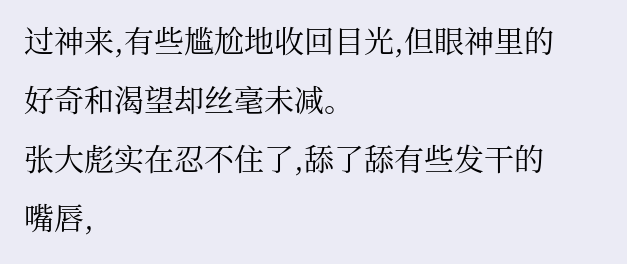过神来,有些尴尬地收回目光,但眼神里的好奇和渴望却丝毫未减。
张大彪实在忍不住了,舔了舔有些发干的嘴唇,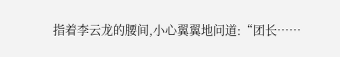指着李云龙的腰间,小心翼翼地问道:“团长……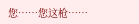您……您这枪……